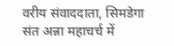वरीय संवाददाता, सिमडेगा संत अन्ना महाचर्च में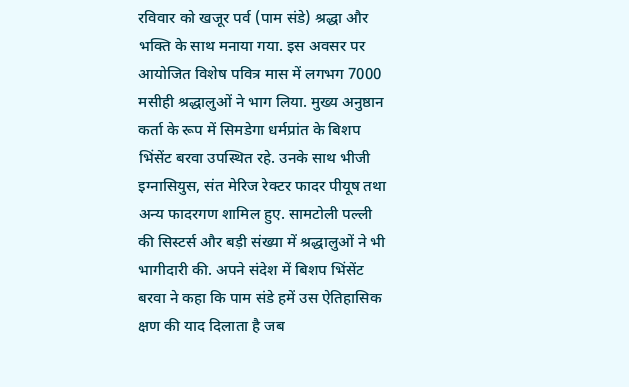रविवार को खजूर पर्व (पाम संडे) श्रद्धा और भक्ति के साथ मनाया गया. इस अवसर पर आयोजित विशेष पवित्र मास में लगभग 7000 मसीही श्रद्धालुओं ने भाग लिया. मुख्य अनुष्ठान कर्ता के रूप में सिमडेगा धर्मप्रांत के बिशप भिंसेंट बरवा उपस्थित रहे. उनके साथ भीजी इग्नासियुस, संत मेरिज रेक्टर फादर पीयूष तथा अन्य फादरगण शामिल हुए. सामटोली पल्ली की सिस्टर्स और बड़ी संख्या में श्रद्धालुओं ने भी भागीदारी की. अपने संदेश में बिशप भिंसेंट बरवा ने कहा कि पाम संडे हमें उस ऐतिहासिक क्षण की याद दिलाता है जब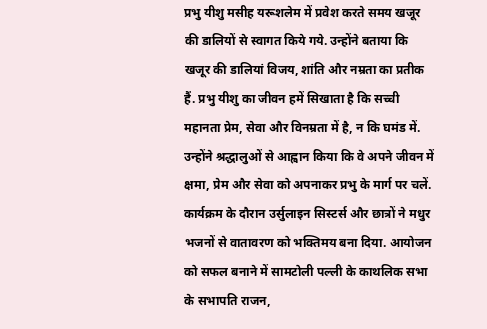प्रभु यीशु मसीह यरूशलेम में प्रवेश करते समय खजूर की डालियों से स्वागत किये गये. उन्होंने बताया कि खजूर की डालियां विजय, शांति और नम्रता का प्रतीक हैं. प्रभु यीशु का जीवन हमें सिखाता है कि सच्ची महानता प्रेम, सेवा और विनम्रता में है, न कि घमंड में. उन्होंने श्रद्धालुओं से आह्वान किया कि वे अपने जीवन में क्षमा, प्रेम और सेवा को अपनाकर प्रभु के मार्ग पर चलें. कार्यक्रम के दौरान उर्सुलाइन सिस्टर्स और छात्रों ने मधुर भजनों से वातावरण को भक्तिमय बना दिया. आयोजन को सफल बनाने में सामटोली पल्ली के काथलिक सभा के सभापति राजन,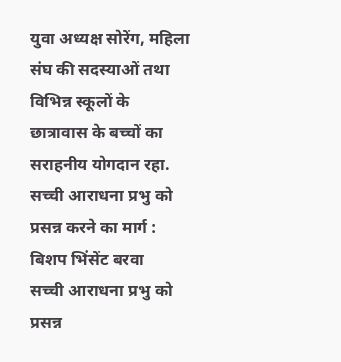युवा अध्यक्ष सोरेंग, महिला संघ की सदस्याओं तथा विभिन्न स्कूलों के छात्रावास के बच्चों का सराहनीय योगदान रहा.
सच्ची आराधना प्रभु को प्रसन्न करने का मार्ग : बिशप भिंसेंट बरवा
सच्ची आराधना प्रभु को प्रसन्न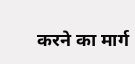करने का मार्ग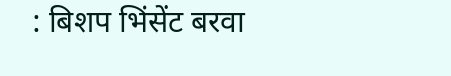: बिशप भिंसेंट बरवा